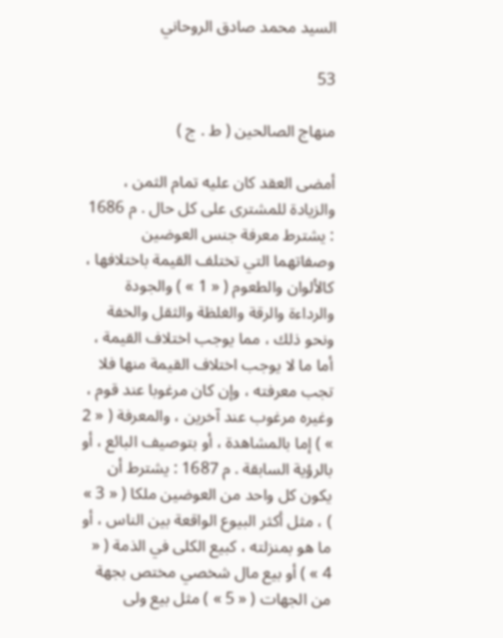السيد محمد صادق الروحاني

53

منهاج الصالحين ( ط . ج )

أمضى العقد كان عليه تمام الثمن ، والزيادة للمشترى على كل حال . م 1686 : يشترط معرفة جنس العوضين وصفاتهما التي تختلف القيمة باختلافها ، كالألوان والطعوم ( « 1 » ) والجودة والرداءة والرقة والغلظة والثقل والخفة ونحو ذلك ، مما يوجب اختلاف القيمة ، أما ما لا يوجب اختلاف القيمة منها فلا تجب معرفته ، وإن كان مرغوبا عند قوم ، وغيره مرغوب عند آخرين ، والمعرفة ( « 2 » ) إما بالمشاهدة ، أو بتوصيف البائع ، أو بالرؤية السابقة . م 1687 : يشترط أن يكون كل واحد من العوضين ملكا ( « 3 » ) ، مثل أكثر البيوع الواقعة بين الناس ، أو ما هو بمنزلته ، كبيع الكلى في الذمة ( « 4 » ) أو بيع مال شخصي مختص بجهة من الجهات ( « 5 » ) مثل بيع ولى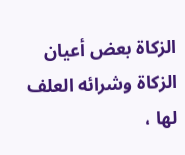الزكاة بعض أعيان الزكاة وشرائه العلف لها ،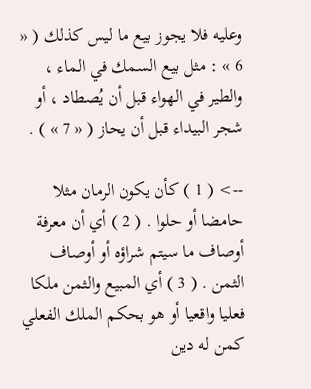وعليه فلا يجوز بيع ما ليس كذلك ( « 6 » : مثل بيع السمك في الماء ، والطير في الهواء قبل أن يُصطاد ، أو شجر البيداء قبل أن يحاز ( « 7 » ) .

--> ( 1 ) كأن يكون الرمان مثلا حامضا أو حلوا . ( 2 ) أي أن معرفة أوصاف ما سيتم شراؤه أو أوصاف الثمن . ( 3 ) أي المبيع والثمن ملكا فعليا واقعيا أو هو بحكم الملك الفعلي كمن له دين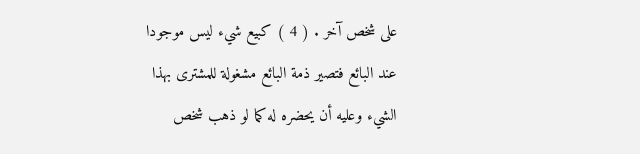على شخص آخر . ( 4 ) كبيع شيء ليس موجودا عند البائع فتصير ذمة البائع مشغولة للمشترى بهذا الشيء وعليه أن يحضره له كما لو ذهب شخص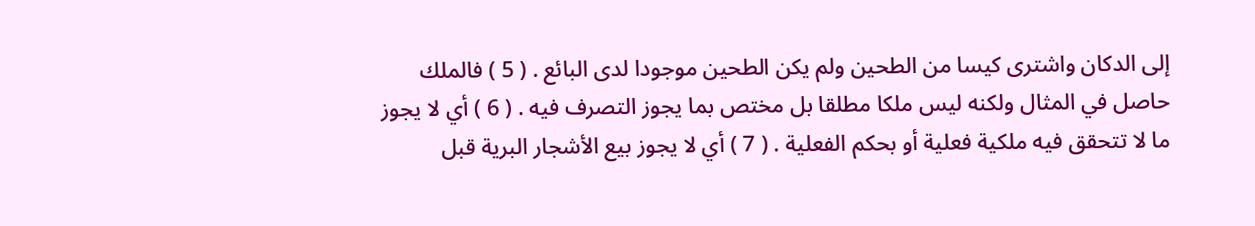إلى الدكان واشترى كيسا من الطحين ولم يكن الطحين موجودا لدى البائع . ( 5 ) فالملك حاصل في المثال ولكنه ليس ملكا مطلقا بل مختص بما يجوز التصرف فيه . ( 6 ) أي لا يجوز ما لا تتحقق فيه ملكية فعلية أو بحكم الفعلية . ( 7 ) أي لا يجوز بيع الأشجار البرية قبل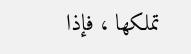تملكها ، فإذا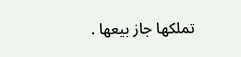تملكها جاز بيعها .